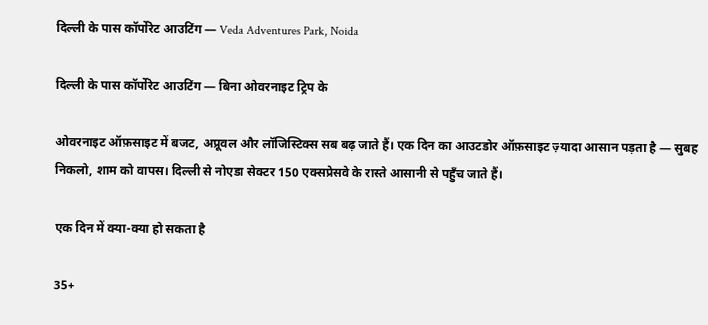दिल्ली के पास कॉर्पोरेट आउटिंग — Veda Adventures Park, Noida

दिल्ली के पास कॉर्पोरेट आउटिंग — बिना ओवरनाइट ट्रिप के

ओवरनाइट ऑफ़साइट में बजट, अप्रूवल और लॉजिस्टिक्स सब बढ़ जाते हैं। एक दिन का आउटडोर ऑफ़साइट ज़्यादा आसान पड़ता है — सुबह निकलो, शाम को वापस। दिल्ली से नोएडा सेक्टर 150 एक्सप्रेसवे के रास्ते आसानी से पहुँच जाते हैं।

एक दिन में क्या-क्या हो सकता है

35+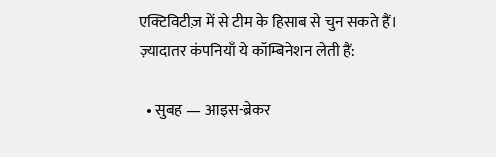एक्टिविटीज़ में से टीम के हिसाब से चुन सकते हैं। ज़्यादातर कंपनियाँ ये कॉम्बिनेशन लेती हैं:

  • सुबह — आइस-ब्रेकर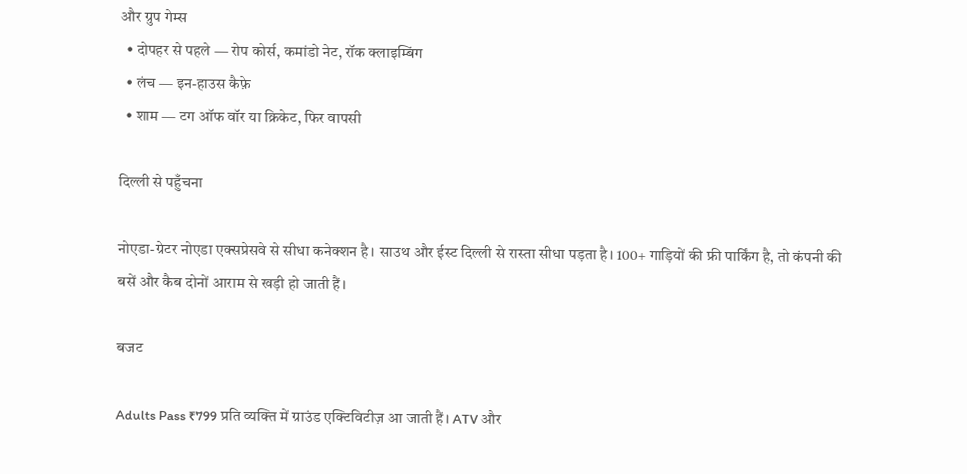और ग्रुप गेम्स
  • दोपहर से पहले — रोप कोर्स, कमांडो नेट, रॉक क्लाइम्बिंग
  • लंच — इन-हाउस कैफ़े
  • शाम — टग ऑफ वॉर या क्रिकेट, फिर वापसी

दिल्ली से पहुँचना

नोएडा-ग्रेटर नोएडा एक्सप्रेसवे से सीधा कनेक्शन है। साउथ और ईस्ट दिल्ली से रास्ता सीधा पड़ता है। 100+ गाड़ियों की फ्री पार्किंग है, तो कंपनी की बसें और कैब दोनों आराम से खड़ी हो जाती हैं।

बजट

Adults Pass ₹799 प्रति व्यक्ति में ग्राउंड एक्टिविटीज़ आ जाती हैं। ATV और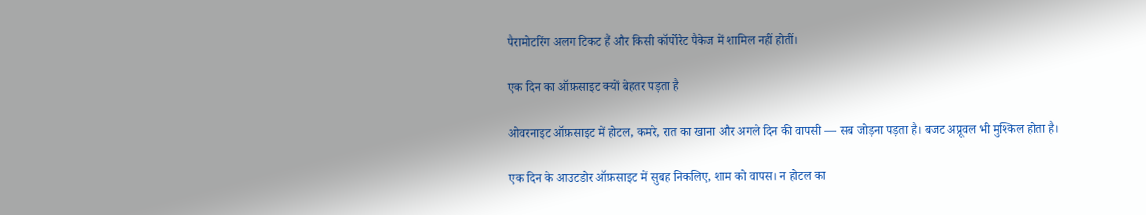पैरामोटरिंग अलग टिकट हैं और किसी कॉर्पोरेट पैकेज में शामिल नहीं होतीं।

एक दिन का ऑफ़साइट क्यों बेहतर पड़ता है

ओवरनाइट ऑफ़साइट में होटल, कमरे, रात का खाना और अगले दिन की वापसी — सब जोड़ना पड़ता है। बजट अप्रूवल भी मुश्किल होता है।

एक दिन के आउटडोर ऑफ़साइट में सुबह निकलिए, शाम को वापस। न होटल का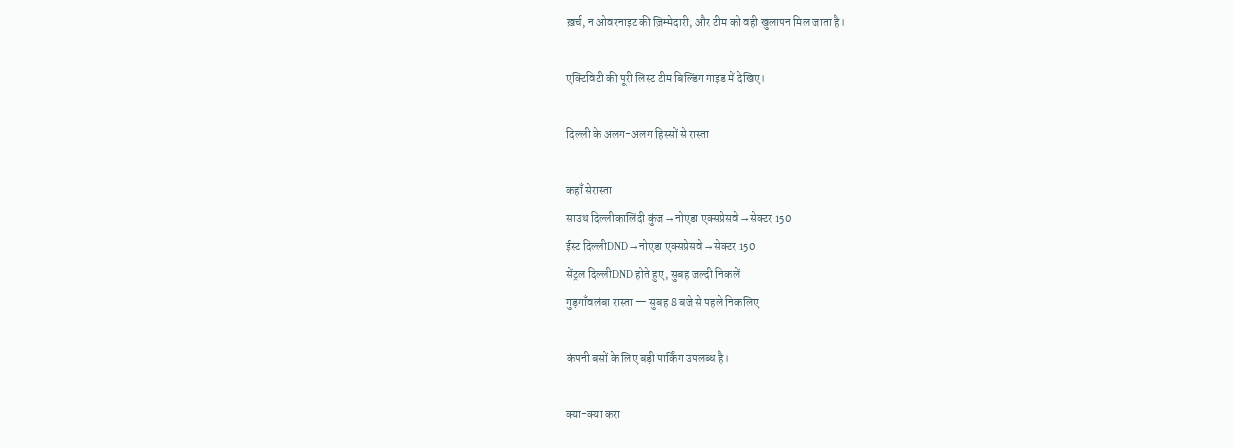ख़र्च, न ओवरनाइट की ज़िम्मेदारी, और टीम को वही खुलापन मिल जाता है।

एक्टिविटी की पूरी लिस्ट टीम बिल्डिंग गाइड में देखिए।

दिल्ली के अलग-अलग हिस्सों से रास्ता

कहाँ सेरास्ता
साउथ दिल्लीकालिंदी कुंज → नोएडा एक्सप्रेसवे → सेक्टर 150
ईस्ट दिल्लीDND → नोएडा एक्सप्रेसवे → सेक्टर 150
सेंट्रल दिल्लीDND होते हुए, सुबह जल्दी निकलें
गुड़गाँवलंबा रास्ता — सुबह 8 बजे से पहले निकलिए

कंपनी बसों के लिए बड़ी पार्किंग उपलब्ध है।

क्या-क्या करा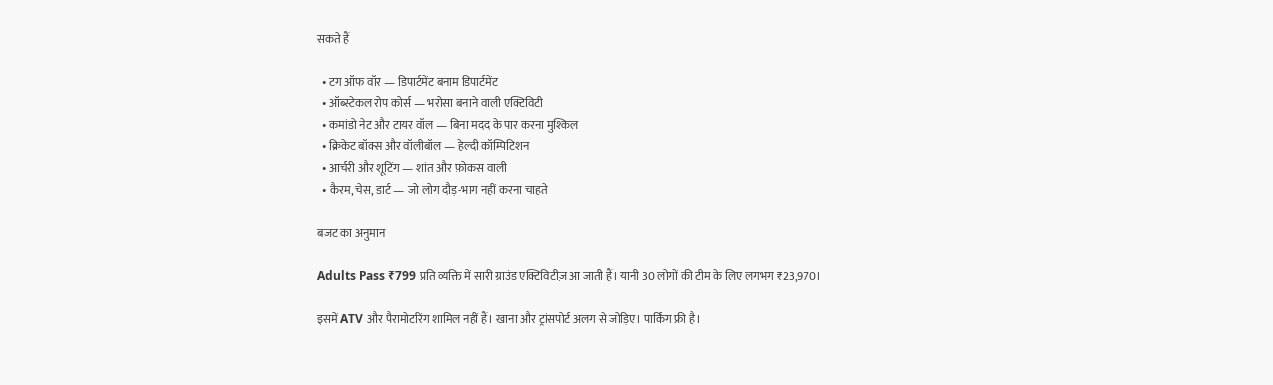सकते हैं

  • टग ऑफ वॉर — डिपार्टमेंट बनाम डिपार्टमेंट
  • ऑब्स्टेकल रोप कोर्स — भरोसा बनाने वाली एक्टिविटी
  • कमांडो नेट और टायर वॉल — बिना मदद के पार करना मुश्किल
  • क्रिकेट बॉक्स और वॉलीबॉल — हेल्दी कॉम्पिटिशन
  • आर्चरी और शूटिंग — शांत और फ़ोकस वाली
  • कैरम, चेस, डार्ट — जो लोग दौड़-भाग नहीं करना चाहते

बजट का अनुमान

Adults Pass ₹799 प्रति व्यक्ति में सारी ग्राउंड एक्टिविटीज़ आ जाती हैं। यानी 30 लोगों की टीम के लिए लगभग ₹23,970।

इसमें ATV और पैरामोटरिंग शामिल नहीं हैं। खाना और ट्रांसपोर्ट अलग से जोड़िए। पार्किंग फ्री है।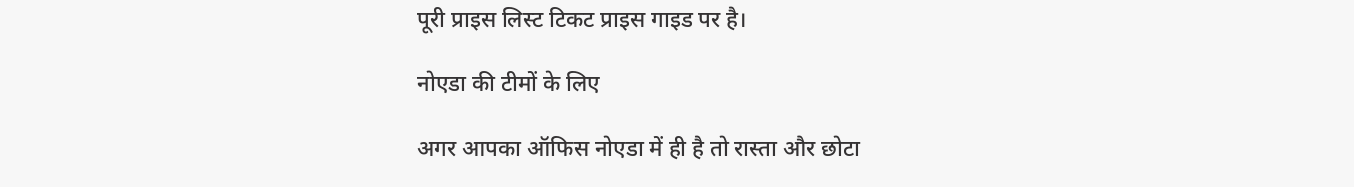पूरी प्राइस लिस्ट टिकट प्राइस गाइड पर है।

नोएडा की टीमों के लिए

अगर आपका ऑफिस नोएडा में ही है तो रास्ता और छोटा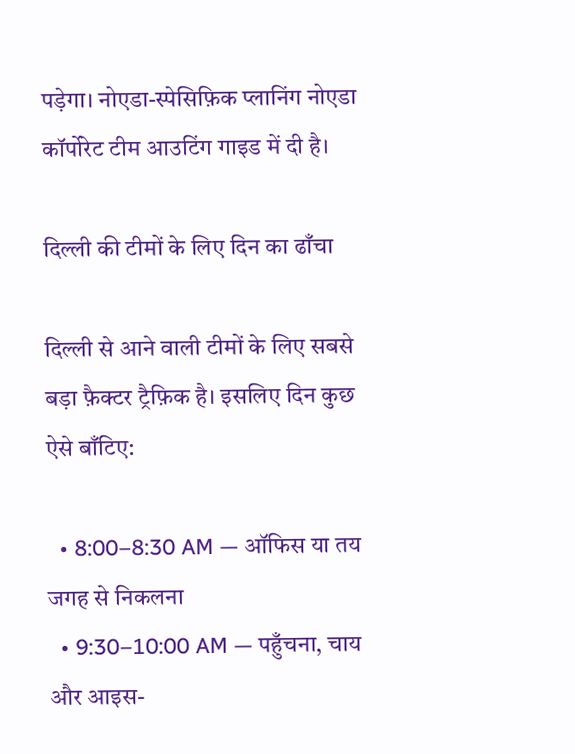पड़ेगा। नोएडा-स्पेसिफ़िक प्लानिंग नोएडा कॉर्पोरेट टीम आउटिंग गाइड में दी है।

दिल्ली की टीमों के लिए दिन का ढाँचा

दिल्ली से आने वाली टीमों के लिए सबसे बड़ा फ़ैक्टर ट्रैफ़िक है। इसलिए दिन कुछ ऐसे बाँटिए:

  • 8:00–8:30 AM — ऑफिस या तय जगह से निकलना
  • 9:30–10:00 AM — पहुँचना, चाय और आइस-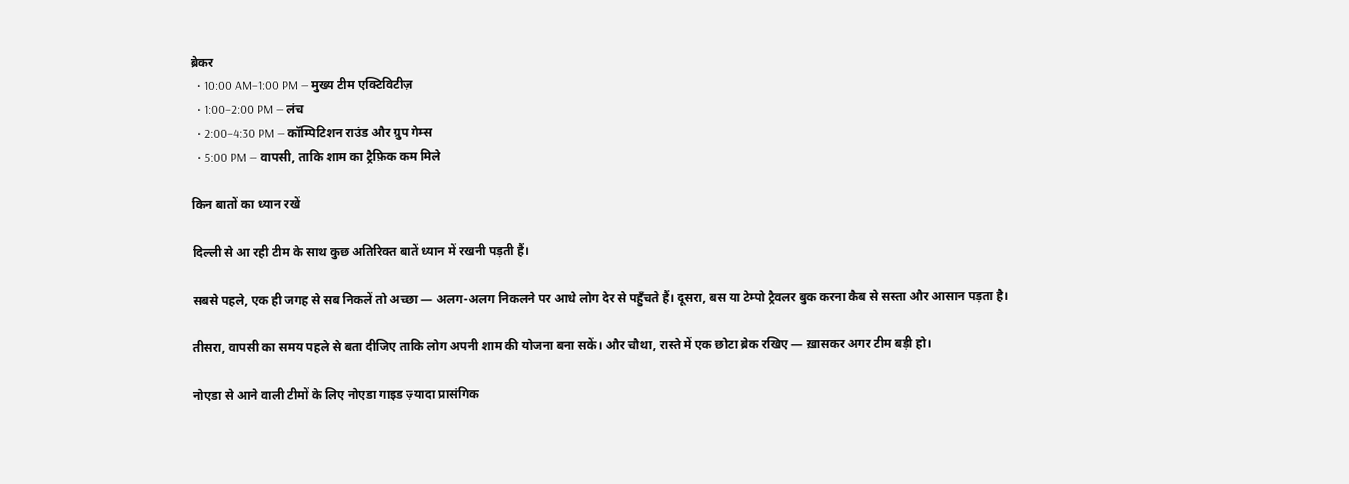ब्रेकर
  • 10:00 AM–1:00 PM — मुख्य टीम एक्टिविटीज़
  • 1:00–2:00 PM — लंच
  • 2:00–4:30 PM — कॉम्पिटिशन राउंड और ग्रुप गेम्स
  • 5:00 PM — वापसी, ताकि शाम का ट्रैफ़िक कम मिले

किन बातों का ध्यान रखें

दिल्ली से आ रही टीम के साथ कुछ अतिरिक्त बातें ध्यान में रखनी पड़ती हैं।

सबसे पहले, एक ही जगह से सब निकलें तो अच्छा — अलग-अलग निकलने पर आधे लोग देर से पहुँचते हैं। दूसरा, बस या टेम्पो ट्रैवलर बुक करना कैब से सस्ता और आसान पड़ता है।

तीसरा, वापसी का समय पहले से बता दीजिए ताकि लोग अपनी शाम की योजना बना सकें। और चौथा, रास्ते में एक छोटा ब्रेक रखिए — ख़ासकर अगर टीम बड़ी हो।

नोएडा से आने वाली टीमों के लिए नोएडा गाइड ज़्यादा प्रासंगिक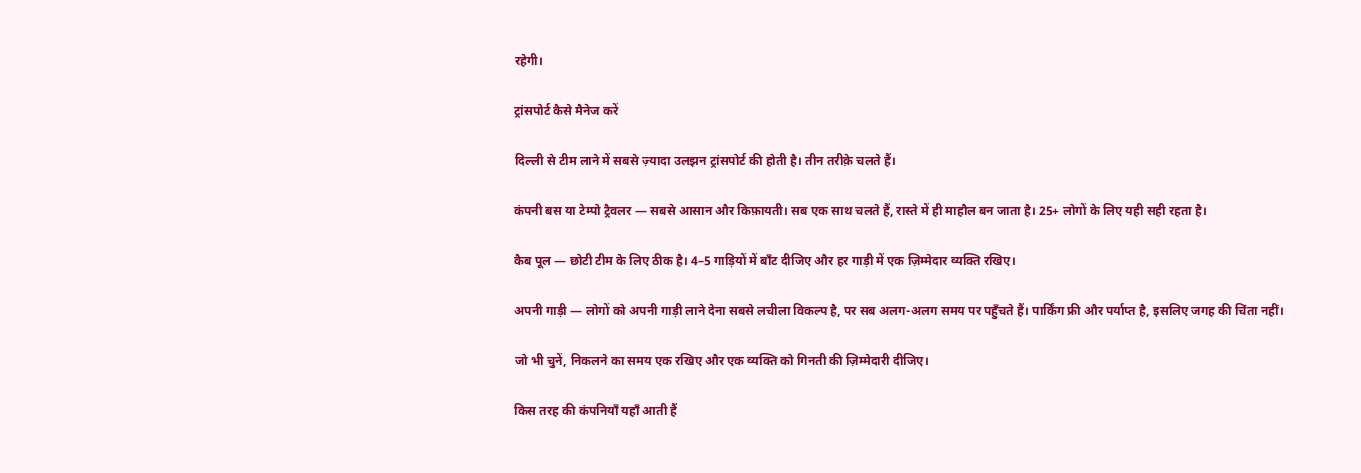रहेगी।

ट्रांसपोर्ट कैसे मैनेज करें

दिल्ली से टीम लाने में सबसे ज़्यादा उलझन ट्रांसपोर्ट की होती है। तीन तरीक़े चलते हैं।

कंपनी बस या टेम्पो ट्रैवलर — सबसे आसान और किफ़ायती। सब एक साथ चलते हैं, रास्ते में ही माहौल बन जाता है। 25+ लोगों के लिए यही सही रहता है।

कैब पूल — छोटी टीम के लिए ठीक है। 4–5 गाड़ियों में बाँट दीजिए और हर गाड़ी में एक ज़िम्मेदार व्यक्ति रखिए।

अपनी गाड़ी — लोगों को अपनी गाड़ी लाने देना सबसे लचीला विकल्प है, पर सब अलग-अलग समय पर पहुँचते हैं। पार्किंग फ्री और पर्याप्त है, इसलिए जगह की चिंता नहीं।

जो भी चुनें, निकलने का समय एक रखिए और एक व्यक्ति को गिनती की ज़िम्मेदारी दीजिए।

किस तरह की कंपनियाँ यहाँ आती हैं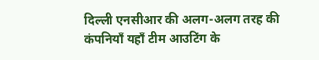दिल्ली एनसीआर की अलग-अलग तरह की कंपनियाँ यहाँ टीम आउटिंग के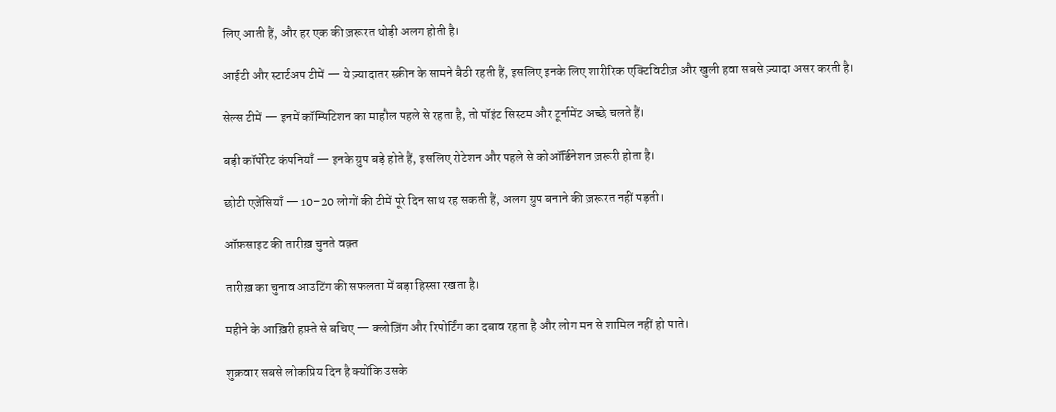लिए आती हैं, और हर एक की ज़रूरत थोड़ी अलग होती है।

आईटी और स्टार्टअप टीमें — ये ज़्यादातर स्क्रीन के सामने बैठी रहती हैं, इसलिए इनके लिए शारीरिक एक्टिविटीज़ और खुली हवा सबसे ज़्यादा असर करती है।

सेल्स टीमें — इनमें कॉम्पिटिशन का माहौल पहले से रहता है, तो पॉइंट सिस्टम और टूर्नामेंट अच्छे चलते हैं।

बड़ी कॉर्पोरेट कंपनियाँ — इनके ग्रुप बड़े होते हैं, इसलिए रोटेशन और पहले से कोऑर्डिनेशन ज़रूरी होता है।

छोटी एजेंसियाँ — 10–20 लोगों की टीमें पूरे दिन साथ रह सकती हैं, अलग ग्रुप बनाने की ज़रूरत नहीं पड़ती।

ऑफ़साइट की तारीख़ चुनते वक़्त

तारीख़ का चुनाव आउटिंग की सफलता में बड़ा हिस्सा रखता है।

महीने के आख़िरी हफ़्ते से बचिए — क्लोज़िंग और रिपोर्टिंग का दबाव रहता है और लोग मन से शामिल नहीं हो पाते।

शुक्रवार सबसे लोकप्रिय दिन है क्योंकि उसके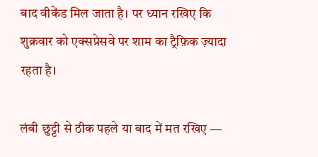बाद वीकेंड मिल जाता है। पर ध्यान रखिए कि शुक्रवार को एक्सप्रेसवे पर शाम का ट्रैफ़िक ज़्यादा रहता है।

लंबी छुट्टी से ठीक पहले या बाद में मत रखिए —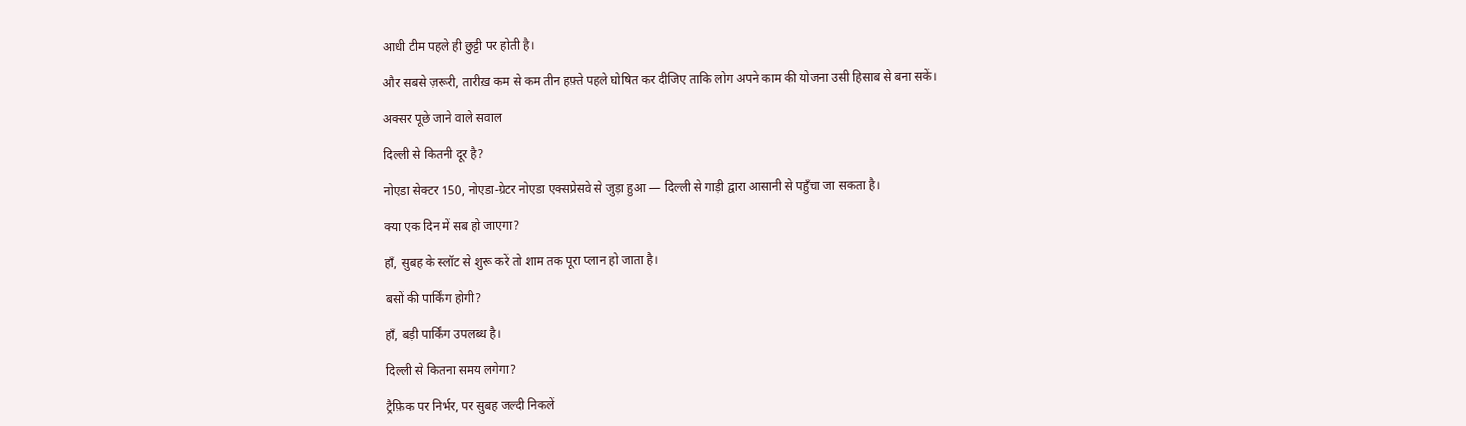आधी टीम पहले ही छुट्टी पर होती है।

और सबसे ज़रूरी, तारीख़ कम से कम तीन हफ़्ते पहले घोषित कर दीजिए ताकि लोग अपने काम की योजना उसी हिसाब से बना सकें।

अक्सर पूछे जाने वाले सवाल

दिल्ली से कितनी दूर है?

नोएडा सेक्टर 150, नोएडा-ग्रेटर नोएडा एक्सप्रेसवे से जुड़ा हुआ — दिल्ली से गाड़ी द्वारा आसानी से पहुँचा जा सकता है।

क्या एक दिन में सब हो जाएगा?

हाँ, सुबह के स्लॉट से शुरू करें तो शाम तक पूरा प्लान हो जाता है।

बसों की पार्किंग होगी?

हाँ, बड़ी पार्किंग उपलब्ध है।

दिल्ली से कितना समय लगेगा?

ट्रैफ़िक पर निर्भर, पर सुबह जल्दी निकलें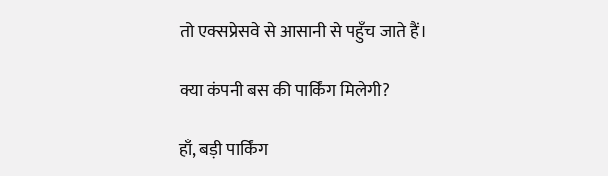तो एक्सप्रेसवे से आसानी से पहुँच जाते हैं।

क्या कंपनी बस की पार्किंग मिलेगी?

हाँ, बड़ी पार्किंग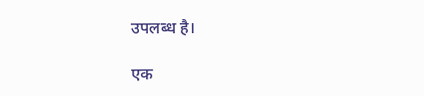उपलब्ध है।

एक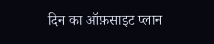दिन का ऑफ़साइट प्लान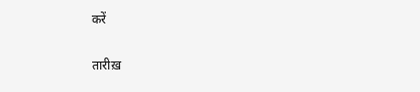करें

तारीख़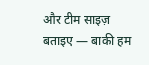और टीम साइज़ बताइए — बाकी हम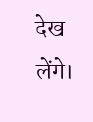देख लेंगे।